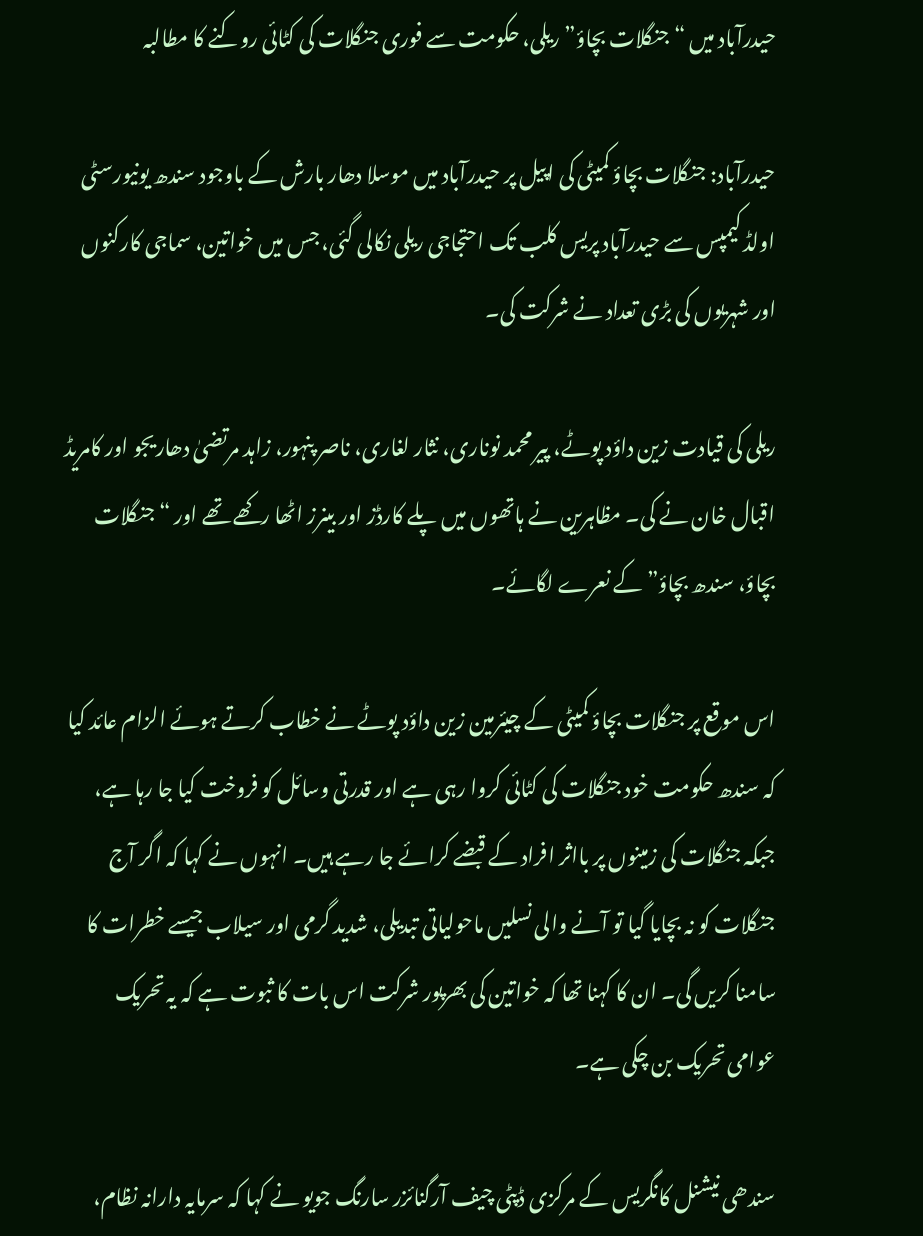حیدرآباد میں “جنگلات بچاؤ” ریلی، حکومت سے فوری جنگلات کی کٹائی روکنے کا مطالبہ

حیدرآباد: جنگلات بچاؤ کمیٹی کی اپیل پر حیدرآباد میں موسلا دھار بارش کے باوجود سندھ یونیورسٹی اولڈ کیمپس سے حیدرآباد پریس کلب تک احتجاجی ریلی نکالی گئی، جس میں خواتین، سماجی کارکنوں اور شہریوں کی بڑی تعداد نے شرکت کی۔

ریلی کی قیادت زین داؤد پوٹے، پیر محمد نوناری، نثار لغاری، ناصر پنہور، زاہد مرتضیٰ دھاریجو اور کامریڈ اقبال خان نے کی۔ مظاہرین نے ہاتھوں میں پلے کارڈز اور بینرز اٹھا رکھے تھے اور “جنگلات بچاؤ، سندھ بچاؤ” کے نعرے لگائے۔

اس موقع پر جنگلات بچاؤ کمیٹی کے چیئرمین زین داؤد پوٹے نے خطاب کرتے ہوئے الزام عائد کیا کہ سندھ حکومت خود جنگلات کی کٹائی کروا رہی ہے اور قدرتی وسائل کو فروخت کیا جا رہا ہے، جبکہ جنگلات کی زمینوں پر بااثر افراد کے قبضے کرائے جا رہے ہیں۔ انہوں نے کہا کہ اگر آج جنگلات کو نہ بچایا گیا تو آنے والی نسلیں ماحولیاتی تبدیلی، شدید گرمی اور سیلاب جیسے خطرات کا سامنا کریں گی۔ ان کا کہنا تھا کہ خواتین کی بھرپور شرکت اس بات کا ثبوت ہے کہ یہ تحریک عوامی تحریک بن چکی ہے۔

سندھی نیشنل کانگریس کے مرکزی ڈپٹی چیف آرگنائزر سارنگ جویو نے کہا کہ سرمایہ دارانہ نظام،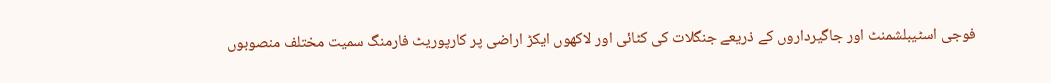فوجی اسٹیبلشمنٹ اور جاگیرداروں کے ذریعے جنگلات کی کٹائی اور لاکھوں ایکڑ اراضی پر کارپوریٹ فارمنگ سمیت مختلف منصوبوں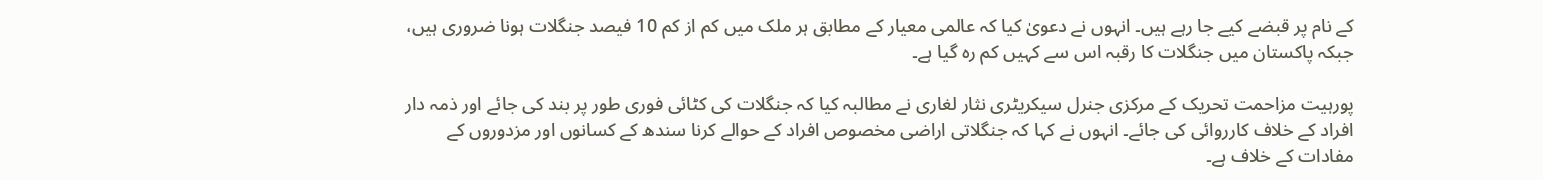کے نام پر قبضے کیے جا رہے ہیں۔ انہوں نے دعویٰ کیا کہ عالمی معیار کے مطابق ہر ملک میں کم از کم 10 فیصد جنگلات ہونا ضروری ہیں، جبکہ پاکستان میں جنگلات کا رقبہ اس سے کہیں کم رہ گیا ہے۔

پورہیت مزاحمت تحریک کے مرکزی جنرل سیکریٹری نثار لغاری نے مطالبہ کیا کہ جنگلات کی کٹائی فوری طور پر بند کی جائے اور ذمہ دار افراد کے خلاف کارروائی کی جائے۔ انہوں نے کہا کہ جنگلاتی اراضی مخصوص افراد کے حوالے کرنا سندھ کے کسانوں اور مزدوروں کے مفادات کے خلاف ہے۔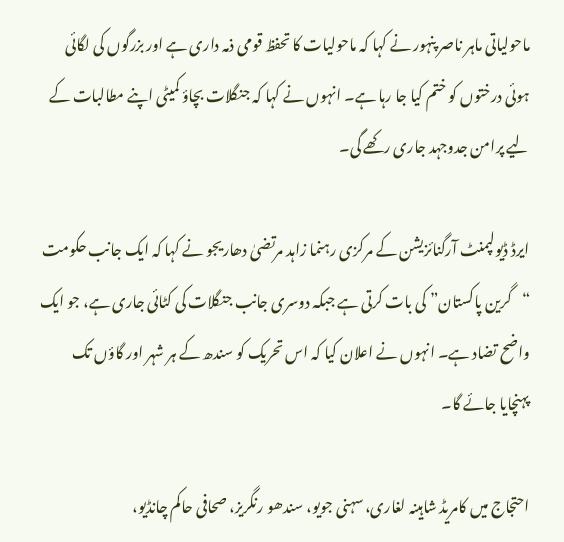ماحولیاتی ماہر ناصر پنہور نے کہا کہ ماحولیات کا تحفظ قومی ذمہ داری ہے اور بزرگوں کی لگائی ہوئی درختوں کو ختم کیا جا رہا ہے۔ انہوں نے کہا کہ جنگلات بچاؤ کمیٹی اپنے مطالبات کے لیے پرامن جدوجہد جاری رکھے گی۔

ایرڈ ڈیولپمنٹ آرگنائزیشن کے مرکزی رہنما زاہد مرتضیٰ دھاریجو نے کہا کہ ایک جانب حکومت “گرین پاکستان” کی بات کرتی ہے جبکہ دوسری جانب جنگلات کی کٹائی جاری ہے، جو ایک واضح تضاد ہے۔ انہوں نے اعلان کیا کہ اس تحریک کو سندھ کے ہر شہر اور گاؤں تک پہنچایا جائے گا۔

احتجاج میں کامریڈ شاہینہ لغاری، سہنی جویو، سندھو رنگریز، صحافی حاکم چانڈیو،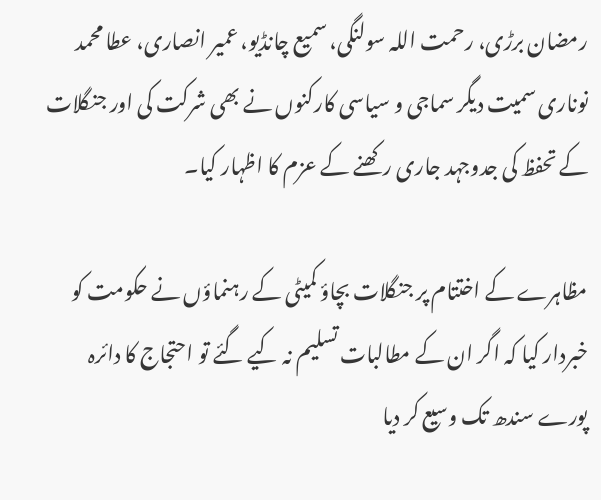رمضان برڑی، رحمت اللہ سولنگی، سمیع چانڈیو، عمیر انصاری، عطا محمد نوناری سمیت دیگر سماجی و سیاسی کارکنوں نے بھی شرکت کی اور جنگلات کے تحفظ کی جدوجہد جاری رکھنے کے عزم کا اظہار کیا۔

مظاہرے کے اختتام پر جنگلات بچاؤ کمیٹی کے رہنماؤں نے حکومت کو خبردار کیا کہ اگر ان کے مطالبات تسلیم نہ کیے گئے تو احتجاج کا دائرہ پورے سندھ تک وسیع کر دیا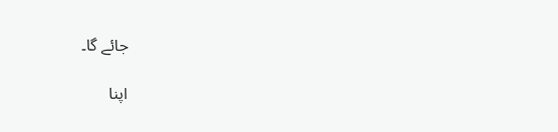جائے گا۔

اپنا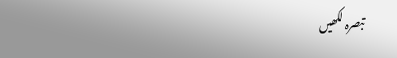تبصرہ لکھیں